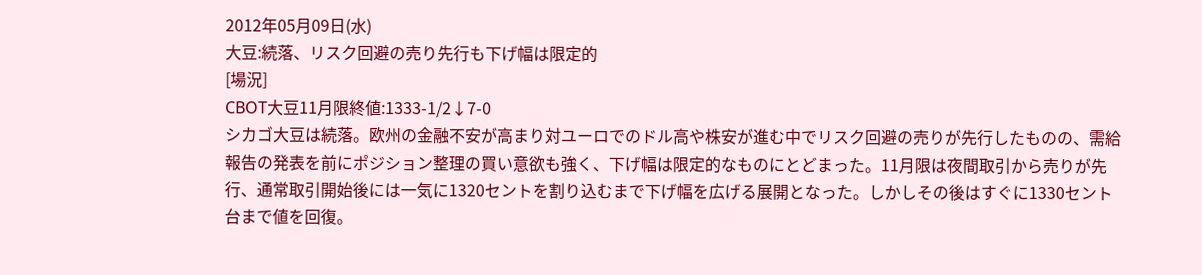2012年05月09日(水)
大豆:続落、リスク回避の売り先行も下げ幅は限定的
[場況]
CBOT大豆11月限終値:1333-1/2↓7-0
シカゴ大豆は続落。欧州の金融不安が高まり対ユーロでのドル高や株安が進む中でリスク回避の売りが先行したものの、需給報告の発表を前にポジション整理の買い意欲も強く、下げ幅は限定的なものにとどまった。11月限は夜間取引から売りが先行、通常取引開始後には一気に1320セントを割り込むまで下げ幅を広げる展開となった。しかしその後はすぐに1330セント台まで値を回復。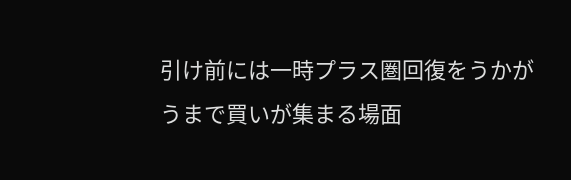引け前には一時プラス圏回復をうかがうまで買いが集まる場面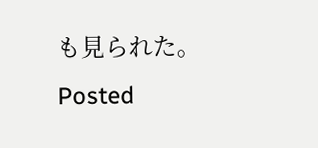も見られた。
Posted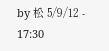by 松 5/9/12 - 17:30